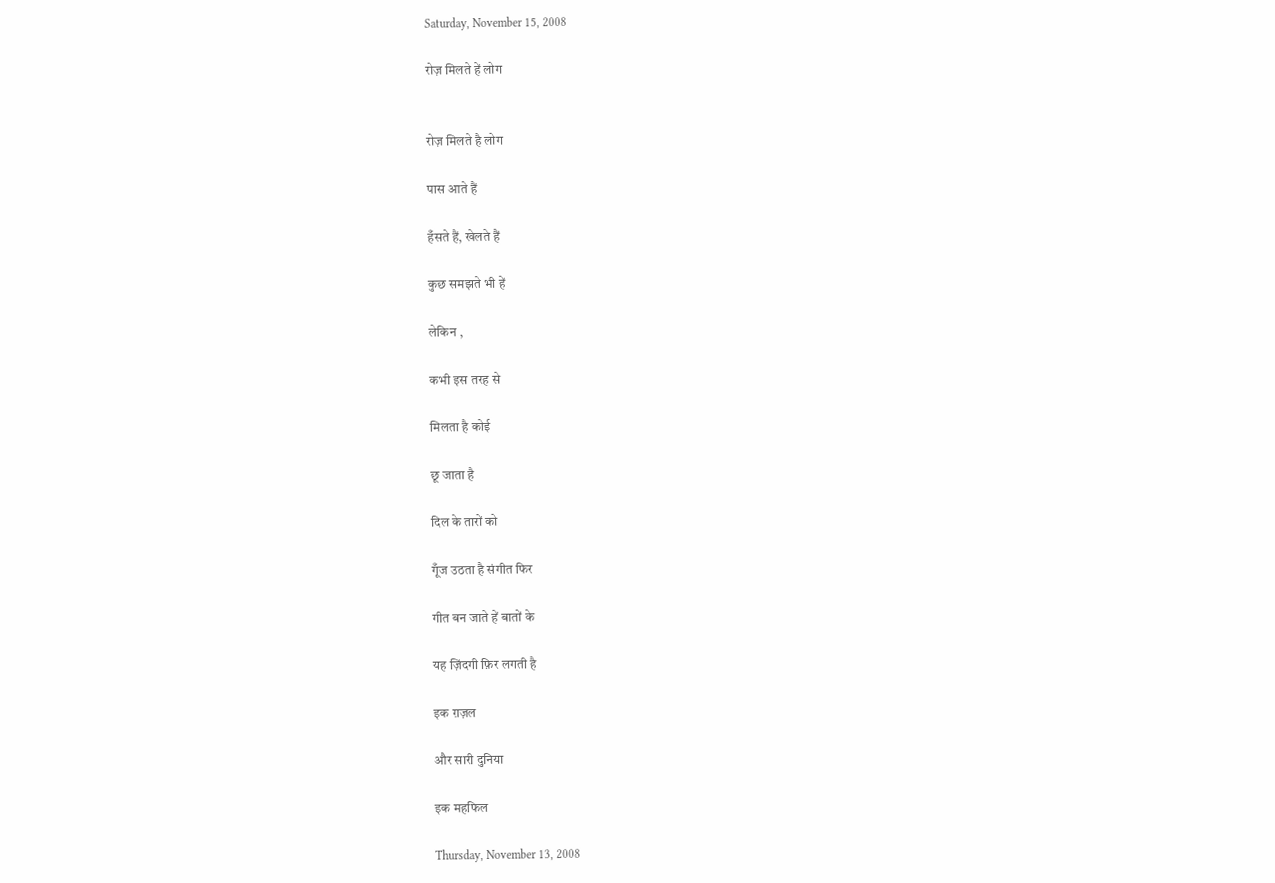Saturday, November 15, 2008

रोज़ मिलते हें लोग


रोज़ मिलते है लोग

पास आते हैं

हँसते हैं, खेलते हैं

कुछ समझते भी हें

लेकिन ,

कभी इस तरह से

मिलता है कोई

छू जाता है

दिल के तारों को

गूँज उठता है संगीत फिर

गीत बन जाते हें बातों के

यह ज़िंदगी फ़िर लगती है

इक ग़ज़ल

और सारी दुनिया

इक महफिल

Thursday, November 13, 2008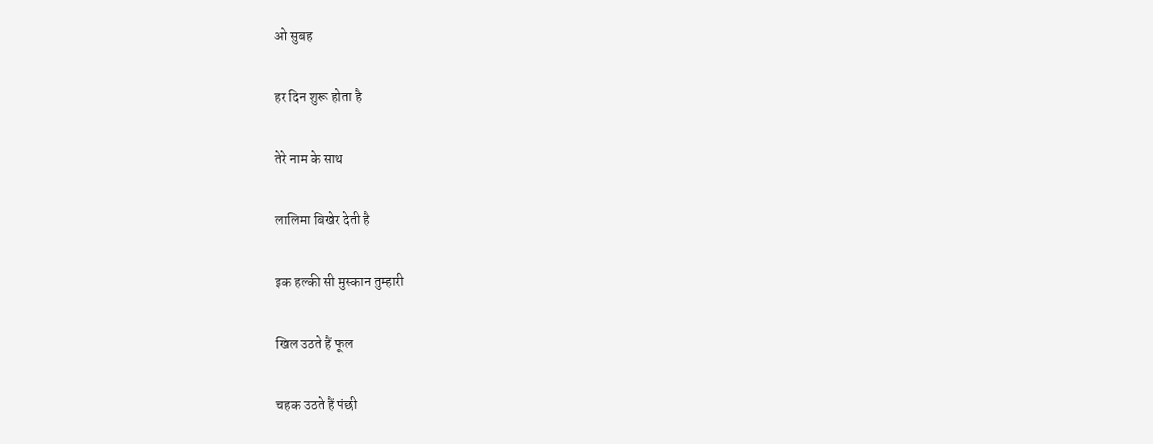ओ सुबह

हर दिन शुरू होता है

तेरे नाम के साथ

लालिमा बिखेर देती है

इक हल्की सी मुस्कान तुम्हारी

खिल उठते हैं फूल

चहक उठते हैं पंछी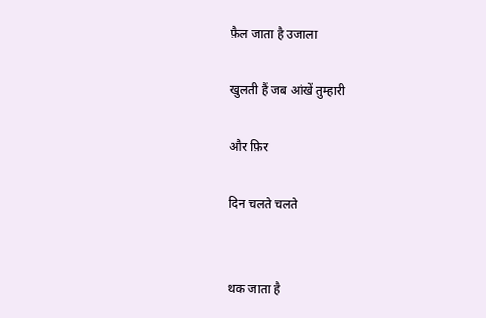फ़ैल जाता है उजाला

खुलती हैं जब आंखें तुम्हारी

और फ़िर

दिन चलते चलते


थक जाता है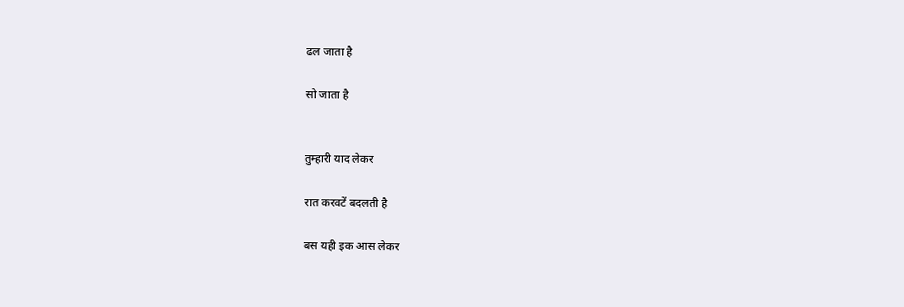ढल जाता है

सो जाता है


तुम्हारी याद लेकर

रात करवटें बदलती है

बस यही इक आस लेकर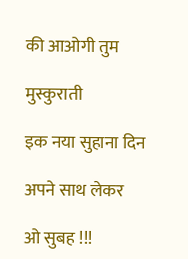की आओगी तुम

मुस्कुराती

इक नया सुहाना दिन

अपने साथ लेकर

ओ सुबह !!!